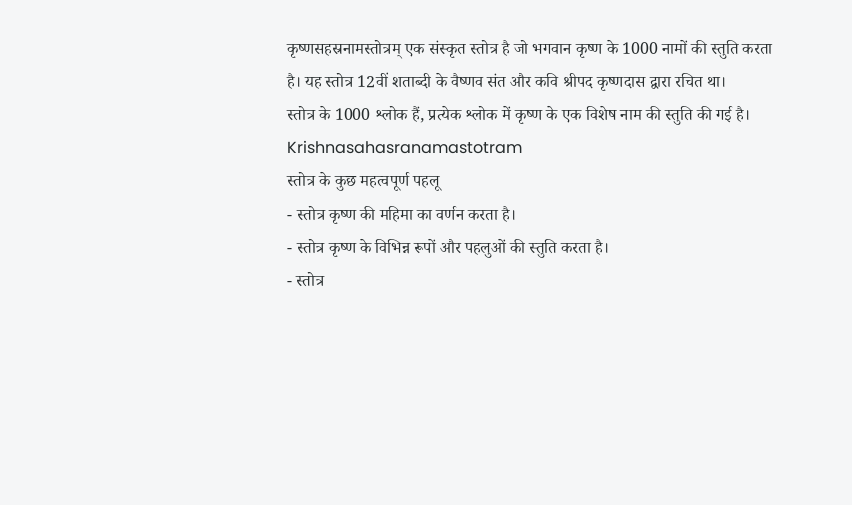कृष्णसहस्रनामस्तोत्रम् एक संस्कृत स्तोत्र है जो भगवान कृष्ण के 1000 नामों की स्तुति करता है। यह स्तोत्र 12वीं शताब्दी के वैष्णव संत और कवि श्रीपद कृष्णदास द्वारा रचित था।
स्तोत्र के 1000 श्लोक हैं, प्रत्येक श्लोक में कृष्ण के एक विशेष नाम की स्तुति की गई है।
Krishnasahasranamastotram
स्तोत्र के कुछ महत्वपूर्ण पहलू
- स्तोत्र कृष्ण की महिमा का वर्णन करता है।
- स्तोत्र कृष्ण के विभिन्न रूपों और पहलुओं की स्तुति करता है।
- स्तोत्र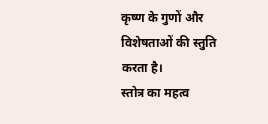कृष्ण के गुणों और विशेषताओं की स्तुति करता है।
स्तोत्र का महत्व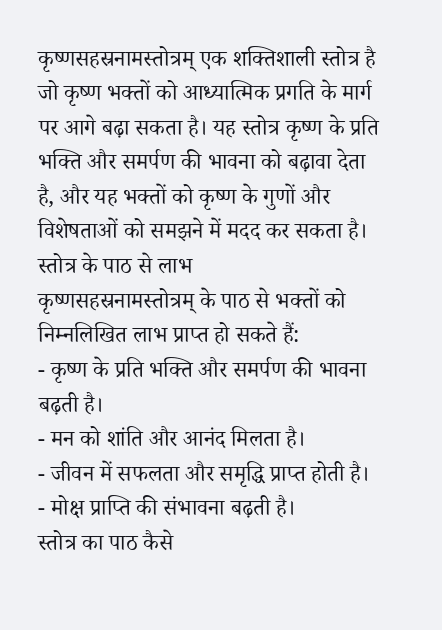कृष्णसहस्रनामस्तोत्रम् एक शक्तिशाली स्तोत्र है जो कृष्ण भक्तों को आध्यात्मिक प्रगति के मार्ग पर आगे बढ़ा सकता है। यह स्तोत्र कृष्ण के प्रति भक्ति और समर्पण की भावना को बढ़ावा देता है, और यह भक्तों को कृष्ण के गुणों और विशेषताओं को समझने में मदद कर सकता है।
स्तोत्र के पाठ से लाभ
कृष्णसहस्रनामस्तोत्रम् के पाठ से भक्तों को निम्नलिखित लाभ प्राप्त हो सकते हैं:
- कृष्ण के प्रति भक्ति और समर्पण की भावना बढ़ती है।
- मन को शांति और आनंद मिलता है।
- जीवन में सफलता और समृद्धि प्राप्त होती है।
- मोक्ष प्राप्ति की संभावना बढ़ती है।
स्तोत्र का पाठ कैसे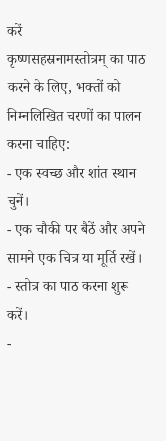करें
कृष्णसहस्रनामस्तोत्रम् का पाठ करने के लिए, भक्तों को निम्नलिखित चरणों का पालन करना चाहिए:
- एक स्वच्छ और शांत स्थान चुनें।
- एक चौकी पर बैठें और अपने सामने एक चित्र या मूर्ति रखें।
- स्तोत्र का पाठ करना शुरू करें।
-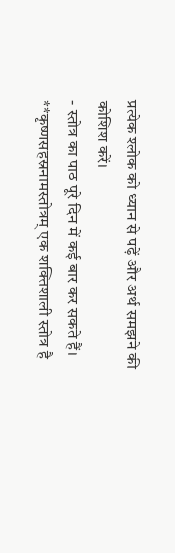प्रत्येक श्लोक को ध्यान से पढ़ें और अर्थ समझने की कोशिश करें।
- स्तोत्र का पाठ पूरे दिन में कई बार कर सकते हैं।
**कृष्णसहस्रनामस्तोत्रम् एक शक्तिशाली स्तोत्र है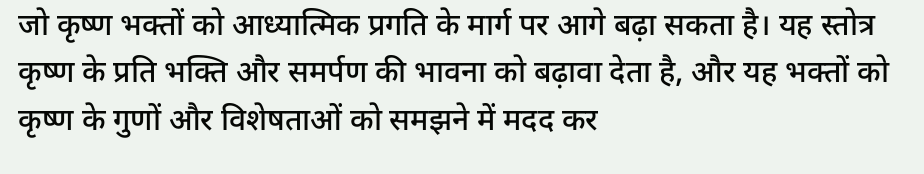जो कृष्ण भक्तों को आध्यात्मिक प्रगति के मार्ग पर आगे बढ़ा सकता है। यह स्तोत्र कृष्ण के प्रति भक्ति और समर्पण की भावना को बढ़ावा देता है, और यह भक्तों को कृष्ण के गुणों और विशेषताओं को समझने में मदद कर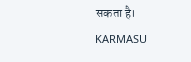सकता है।
KARMASU